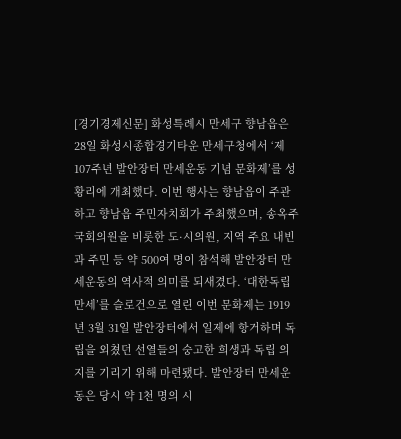[경기경제신문] 화성특례시 만세구 향남읍은 28일 화성시종합경기타운 만세구청에서 ‘제107주년 발안장터 만세운동 기념 문화제’를 성황리에 개최했다. 이번 행사는 향남읍이 주관하고 향남읍 주민자치회가 주최했으며, 송옥주 국회의원을 비롯한 도·시의원, 지역 주요 내빈과 주민 등 약 500여 명이 참석해 발안장터 만세운동의 역사적 의미를 되새겼다. ‘대한독립 만세’를 슬로건으로 열린 이번 문화제는 1919년 3월 31일 발안장터에서 일제에 항거하며 독립을 외쳤던 선열들의 숭고한 희생과 독립 의지를 기리기 위해 마련됐다. 발안장터 만세운동은 당시 약 1천 명의 시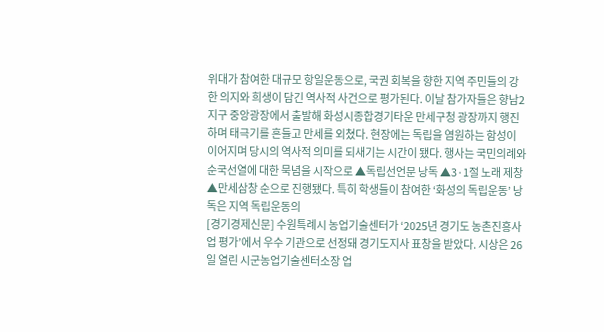위대가 참여한 대규모 항일운동으로, 국권 회복을 향한 지역 주민들의 강한 의지와 희생이 담긴 역사적 사건으로 평가된다. 이날 참가자들은 향남2지구 중앙광장에서 출발해 화성시종합경기타운 만세구청 광장까지 행진하며 태극기를 흔들고 만세를 외쳤다. 현장에는 독립을 염원하는 함성이 이어지며 당시의 역사적 의미를 되새기는 시간이 됐다. 행사는 국민의례와 순국선열에 대한 묵념을 시작으로 ▲독립선언문 낭독 ▲3·1절 노래 제창 ▲만세삼창 순으로 진행됐다. 특히 학생들이 참여한 ‘화성의 독립운동’ 낭독은 지역 독립운동의
[경기경제신문] 수원특례시 농업기술센터가 ‘2025년 경기도 농촌진흥사업 평가’에서 우수 기관으로 선정돼 경기도지사 표창을 받았다. 시상은 26일 열린 시군농업기술센터소장 업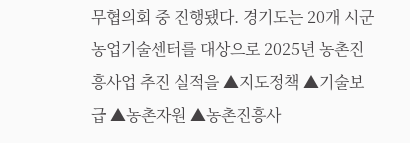무협의회 중 진행됐다. 경기도는 20개 시군 농업기술센터를 대상으로 2025년 농촌진흥사업 추진 실적을 ▲지도정책 ▲기술보급 ▲농촌자원 ▲농촌진흥사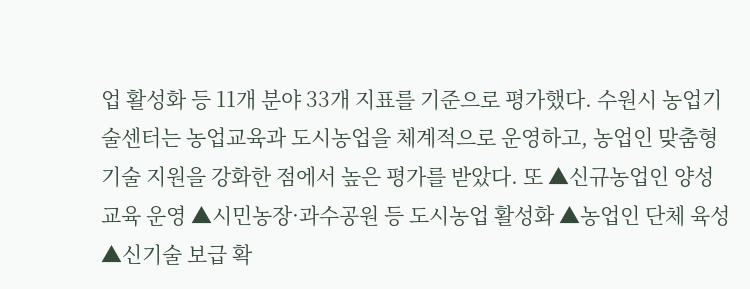업 활성화 등 11개 분야 33개 지표를 기준으로 평가했다. 수원시 농업기술센터는 농업교육과 도시농업을 체계적으로 운영하고, 농업인 맞춤형 기술 지원을 강화한 점에서 높은 평가를 받았다. 또 ▲신규농업인 양성 교육 운영 ▲시민농장·과수공원 등 도시농업 활성화 ▲농업인 단체 육성 ▲신기술 보급 확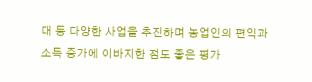대 등 다양한 사업을 추진하며 농업인의 편익과 소득 증가에 이바지한 점도 좋은 평가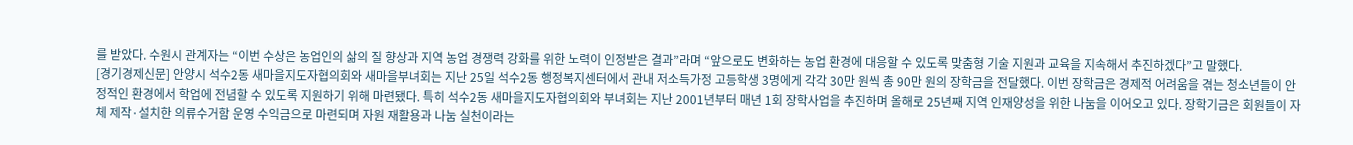를 받았다. 수원시 관계자는 “이번 수상은 농업인의 삶의 질 향상과 지역 농업 경쟁력 강화를 위한 노력이 인정받은 결과”라며 “앞으로도 변화하는 농업 환경에 대응할 수 있도록 맞춤형 기술 지원과 교육을 지속해서 추진하겠다”고 말했다.
[경기경제신문] 안양시 석수2동 새마을지도자협의회와 새마을부녀회는 지난 25일 석수2동 행정복지센터에서 관내 저소득가정 고등학생 3명에게 각각 30만 원씩 총 90만 원의 장학금을 전달했다. 이번 장학금은 경제적 어려움을 겪는 청소년들이 안정적인 환경에서 학업에 전념할 수 있도록 지원하기 위해 마련됐다. 특히 석수2동 새마을지도자협의회와 부녀회는 지난 2001년부터 매년 1회 장학사업을 추진하며 올해로 25년째 지역 인재양성을 위한 나눔을 이어오고 있다. 장학기금은 회원들이 자체 제작·설치한 의류수거함 운영 수익금으로 마련되며 자원 재활용과 나눔 실천이라는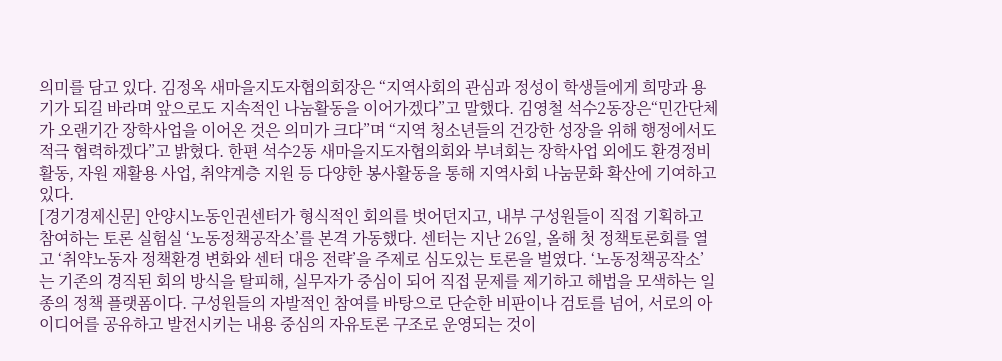의미를 담고 있다. 김정옥 새마을지도자협의회장은 “지역사회의 관심과 정성이 학생들에게 희망과 용기가 되길 바라며 앞으로도 지속적인 나눔활동을 이어가겠다”고 말했다. 김영철 석수2동장은“민간단체가 오랜기간 장학사업을 이어온 것은 의미가 크다”며 “지역 청소년들의 건강한 성장을 위해 행정에서도 적극 협력하겠다”고 밝혔다. 한편 석수2동 새마을지도자협의회와 부녀회는 장학사업 외에도 환경정비활동, 자원 재활용 사업, 취약계층 지원 등 다양한 봉사활동을 통해 지역사회 나눔문화 확산에 기여하고 있다.
[경기경제신문] 안양시노동인권센터가 형식적인 회의를 벗어던지고, 내부 구성원들이 직접 기획하고 참여하는 토론 실험실 ‘노동정책공작소’를 본격 가동했다. 센터는 지난 26일, 올해 첫 정책토론회를 열고 ‘취약노동자 정책환경 변화와 센터 대응 전략’을 주제로 심도있는 토론을 벌였다. ‘노동정책공작소’는 기존의 경직된 회의 방식을 탈피해, 실무자가 중심이 되어 직접 문제를 제기하고 해법을 모색하는 일종의 정책 플랫폼이다. 구성원들의 자발적인 참여를 바탕으로 단순한 비판이나 검토를 넘어, 서로의 아이디어를 공유하고 발전시키는 내용 중심의 자유토론 구조로 운영되는 것이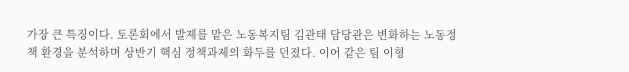가장 큰 특징이다. 토론회에서 발제를 맡은 노동복지팀 김관태 담당관은 변화하는 노동정책 환경을 분석하며 상반기 핵심 정책과제의 화두를 던졌다. 이어 같은 팀 이형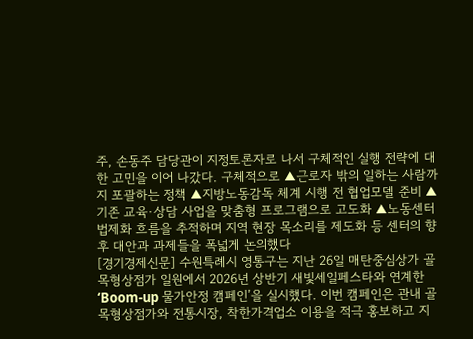주, 손동주 담당관이 지정토론자로 나서 구체적인 실행 전략에 대한 고민을 이어 나갔다. 구체적으로 ▲근로자 밖의 일하는 사람까지 포괄하는 정책 ▲지방노동감독 체계 시행 전 협업모델 준비 ▲기존 교육·상담 사업을 맞춤형 프로그램으로 고도화 ▲노동센터 법제화 흐름을 추적하며 지역 현장 목소리를 제도화 등 센터의 향후 대안과 과제들을 폭넓게 논의했다
[경기경제신문] 수원특례시 영통구는 지난 26일 매탄중심상가 골목형상점가 일원에서 2026년 상반기 새빛세일페스타와 연계한 ‘Boom-up 물가안정 캠페인’을 실시했다. 이번 캠페인은 관내 골목형상점가와 전통시장, 착한가격업소 이용을 적극 홍보하고 지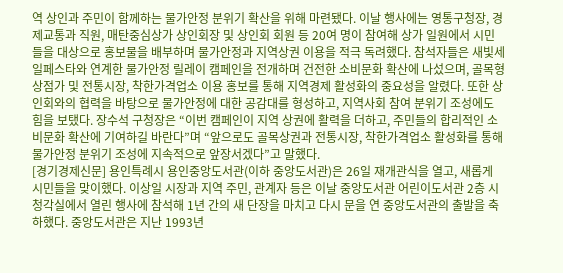역 상인과 주민이 함께하는 물가안정 분위기 확산을 위해 마련됐다. 이날 행사에는 영통구청장, 경제교통과 직원, 매탄중심상가 상인회장 및 상인회 회원 등 20여 명이 참여해 상가 일원에서 시민들을 대상으로 홍보물을 배부하며 물가안정과 지역상권 이용을 적극 독려했다. 참석자들은 새빛세일페스타와 연계한 물가안정 릴레이 캠페인을 전개하며 건전한 소비문화 확산에 나섰으며, 골목형상점가 및 전통시장, 착한가격업소 이용 홍보를 통해 지역경제 활성화의 중요성을 알렸다. 또한 상인회와의 협력을 바탕으로 물가안정에 대한 공감대를 형성하고, 지역사회 참여 분위기 조성에도 힘을 보탰다. 장수석 구청장은 “이번 캠페인이 지역 상권에 활력을 더하고, 주민들의 합리적인 소비문화 확산에 기여하길 바란다”며 “앞으로도 골목상권과 전통시장, 착한가격업소 활성화를 통해 물가안정 분위기 조성에 지속적으로 앞장서겠다”고 말했다.
[경기경제신문] 용인특례시 용인중앙도서관(이하 중앙도서관)은 26일 재개관식을 열고, 새롭게 시민들을 맞이했다. 이상일 시장과 지역 주민, 관계자 등은 이날 중앙도서관 어린이도서관 2층 시청각실에서 열린 행사에 참석해 1년 간의 새 단장을 마치고 다시 문을 연 중앙도서관의 출발을 축하했다. 중앙도서관은 지난 1993년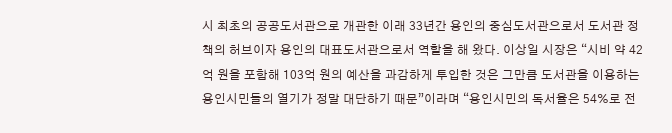시 최초의 공공도서관으로 개관한 이래 33년간 용인의 중심도서관으로서 도서관 정책의 허브이자 용인의 대표도서관으로서 역할을 해 왔다. 이상일 시장은 “시비 약 42억 원을 포함해 103억 원의 예산을 과감하게 투입한 것은 그만큼 도서관을 이용하는 용인시민들의 열기가 정말 대단하기 때문”이라며 “용인시민의 독서율은 54%로 전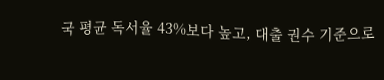국 평균 독서율 43%보다 높고, 대출 권수 기준으로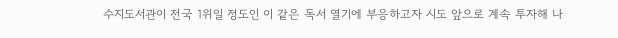수지도서관이 전국 1위일 정도인 이 같은 독서 열기에 부응하고자 시도 앞으로 계속 투자해 나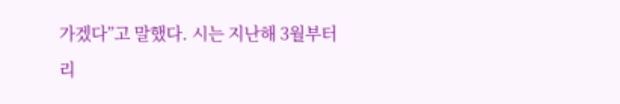가겠다”고 말했다. 시는 지난해 3월부터 리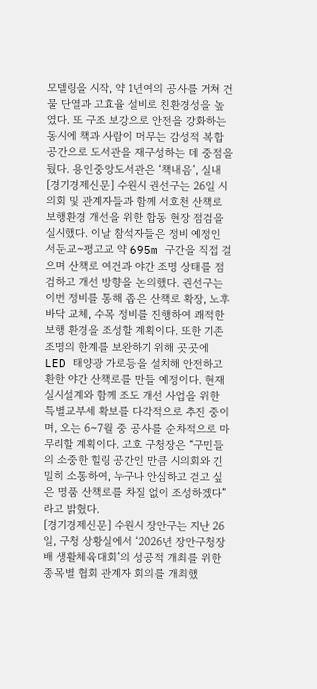모델링을 시작, 약 1년여의 공사를 거쳐 건물 단열과 고효율 설비로 친환경성을 높였다. 또 구조 보강으로 안전을 강화하는 동시에 책과 사람이 머무는 감성적 복합 공간으로 도서관을 재구성하는 데 중점을 뒀다. 용인중앙도서관은 ‘책내음’, 실내
[경기경제신문] 수원시 권선구는 26일 시의회 및 관계자들과 함께 서호천 산책로 보행환경 개선을 위한 합동 현장 점검을 실시했다. 이날 참석자들은 정비 예정인 서둔교~평고교 약 695m 구간을 직접 걸으며 산책로 여건과 야간 조명 상태를 점검하고 개선 방향을 논의했다. 권선구는 이번 정비를 통해 좁은 산책로 확장, 노후 바닥 교체, 수목 정비를 진행하여 쾌적한 보행 환경을 조성할 계획이다. 또한 기존 조명의 한계를 보완하기 위해 곳곳에 LED 태양광 가로등을 설치해 안전하고 환한 야간 산책로를 만들 예정이다. 현재 실시설계와 함께 조도 개선 사업을 위한 특별교부세 확보를 다각적으로 추진 중이며, 오는 6~7월 중 공사를 순차적으로 마무리할 계획이다. 고호 구청장은 “구민들의 소중한 힐링 공간인 만큼 시의회와 긴밀히 소통하여, 누구나 안심하고 걷고 싶은 명품 산책로를 차질 없이 조성하겠다”라고 밝혔다.
[경기경제신문] 수원시 장안구는 지난 26일, 구청 상황실에서 ‘2026년 장안구청장배 생활체육대회’의 성공적 개최를 위한 종목별 협회 관계자 회의를 개최했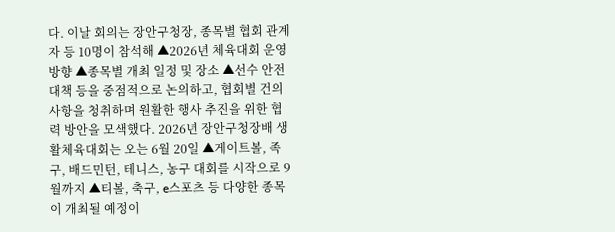다. 이날 회의는 장안구청장, 종목별 협회 관계자 등 10명이 참석해 ▲2026년 체육대회 운영 방향 ▲종목별 개최 일정 및 장소 ▲선수 안전 대책 등을 중점적으로 논의하고, 협회별 건의사항을 청취하며 원활한 행사 추진을 위한 협력 방안을 모색했다. 2026년 장안구청장배 생활체육대회는 오는 6월 20일 ▲게이트볼, 족구, 배드민턴, 테니스, 농구 대회를 시작으로 9월까지 ▲티볼, 축구, e스포츠 등 다양한 종목이 개최될 예정이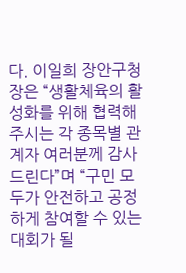다. 이일희 장안구청장은 “생활체육의 활성화를 위해 협력해 주시는 각 종목별 관계자 여러분께 감사드린다”며 “구민 모두가 안전하고 공정하게 참여할 수 있는 대회가 될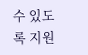수 있도록 지원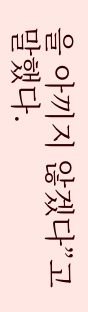을 아끼지 않겠다”고 말했다.